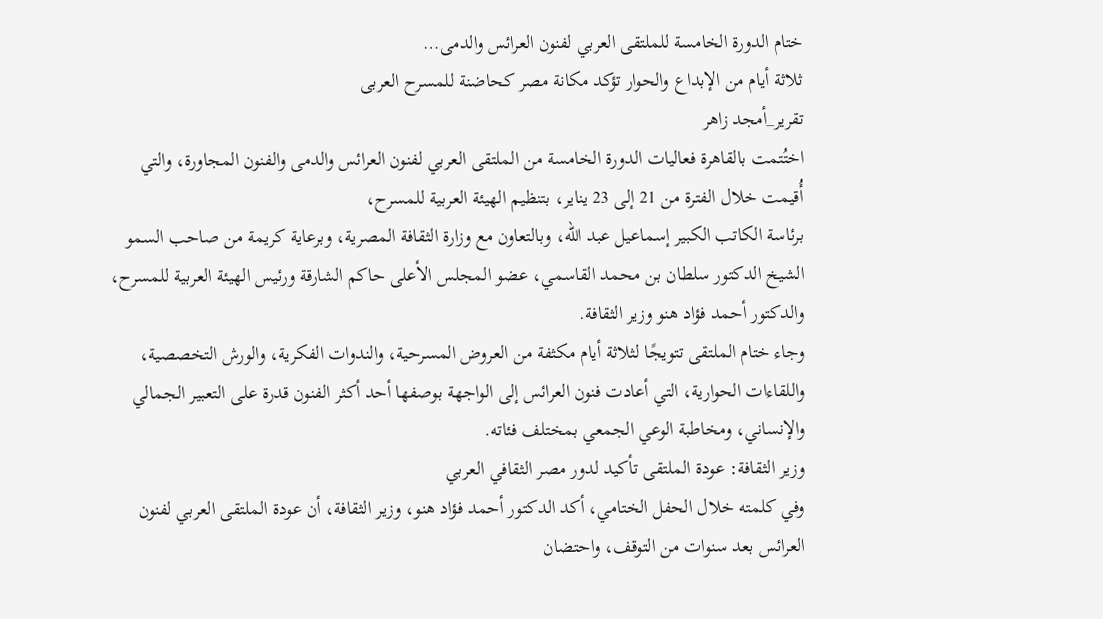ختام الدورة الخامسة للملتقى العربي لفنون العرائس والدمى…
ثلاثة أيام من الإبداع والحوار تؤكد مكانة مصر كحاضنة للمسرح العربى
تقرير_أمجد زاهر
اختُتمت بالقاهرة فعاليات الدورة الخامسة من الملتقى العربي لفنون العرائس والدمى والفنون المجاورة، والتي أُقيمت خلال الفترة من 21 إلى 23 يناير، بتنظيم الهيئة العربية للمسرح،
برئاسة الكاتب الكبير إسماعيل عبد الله، وبالتعاون مع وزارة الثقافة المصرية، وبرعاية كريمة من صاحب السمو الشيخ الدكتور سلطان بن محمد القاسمي، عضو المجلس الأعلى حاكم الشارقة ورئيس الهيئة العربية للمسرح، والدكتور أحمد فؤاد هنو وزير الثقافة.
وجاء ختام الملتقى تتويجًا لثلاثة أيام مكثفة من العروض المسرحية، والندوات الفكرية، والورش التخصصية، واللقاءات الحوارية، التي أعادت فنون العرائس إلى الواجهة بوصفها أحد أكثر الفنون قدرة على التعبير الجمالي والإنساني، ومخاطبة الوعي الجمعي بمختلف فئاته.
وزير الثقافة: عودة الملتقى تأكيد لدور مصر الثقافي العربي
وفي كلمته خلال الحفل الختامي، أكد الدكتور أحمد فؤاد هنو، وزير الثقافة، أن عودة الملتقى العربي لفنون العرائس بعد سنوات من التوقف، واحتضان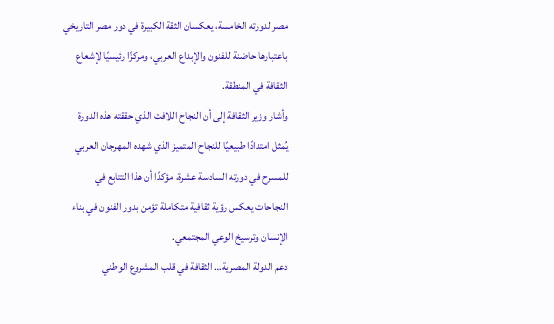مصر لدورته الخامسة، يعكسان الثقة الكبيرة في دور مصر التاريخي باعتبارها حاضنة للفنون والإبداع العربي، ومركزًا رئيسيًا لإشعاع الثقافة في المنطقة.
وأشار وزير الثقافة إلى أن النجاح اللافت الذي حققته هذه الدورة يُمثل امتدادًا طبيعيًا للنجاح المتميز الذي شهده المهرجان العربي للمسرح في دورته السادسة عشرة، مؤكدًا أن هذا التتابع في النجاحات يعكس رؤية ثقافية متكاملة تؤمن بدور الفنون في بناء الإنسان وترسيخ الوعي المجتمعي.
دعم الدولة المصرية… الثقافة في قلب المشروع الوطني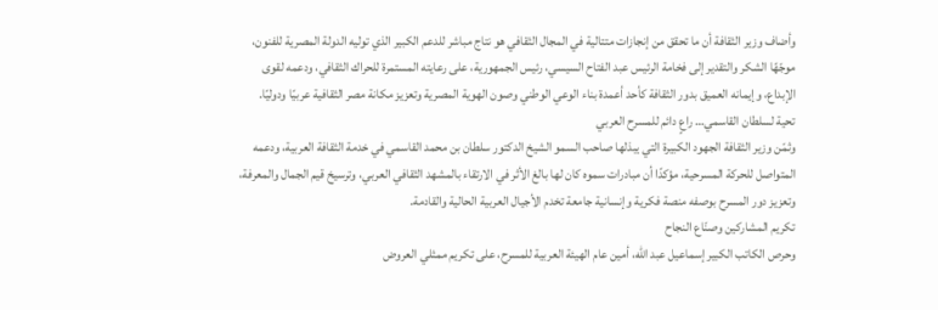وأضاف وزير الثقافة أن ما تحقق من إنجازات متتالية في المجال الثقافي هو نتاج مباشر للدعم الكبير الذي توليه الدولة المصرية للفنون، موجّهًا الشكر والتقدير إلى فخامة الرئيس عبد الفتاح السيسي، رئيس الجمهورية، على رعايته المستمرة للحراك الثقافي، ودعمه لقوى الإبداع، وإيمانه العميق بدور الثقافة كأحد أعمدة بناء الوعي الوطني وصون الهوية المصرية وتعزيز مكانة مصر الثقافية عربيًا ودوليًا.
تحية لسلطان القاسمي… راعٍ دائم للمسرح العربي
وثمّن وزير الثقافة الجهود الكبيرة التي يبذلها صاحب السمو الشيخ الدكتور سلطان بن محمد القاسمي في خدمة الثقافة العربية، ودعمه المتواصل للحركة المسرحية، مؤكدًا أن مبادرات سموه كان لها بالغ الأثر في الارتقاء بالمشهد الثقافي العربي، وترسيخ قيم الجمال والمعرفة، وتعزيز دور المسرح بوصفه منصة فكرية وإنسانية جامعة تخدم الأجيال العربية الحالية والقادمة.
تكريم المشاركين وصنّاع النجاح
وحرص الكاتب الكبير إسماعيل عبد الله، أمين عام الهيئة العربية للمسرح، على تكريم ممثلي العروض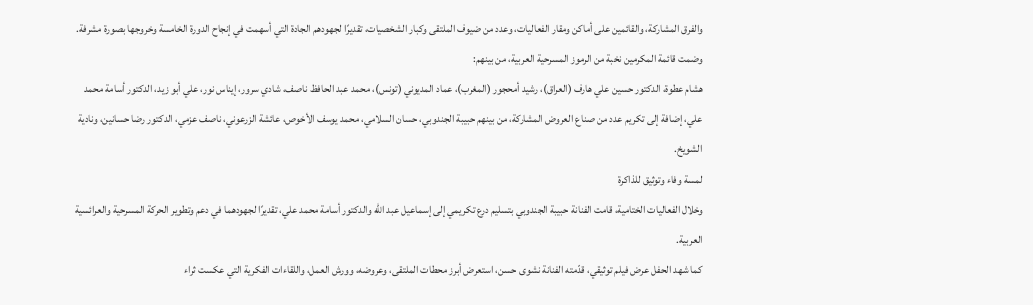والفرق المشاركة، والقائمين على أماكن ومقار الفعاليات، وعدد من ضيوف الملتقى وكبار الشخصيات، تقديرًا لجهودهم الجادة التي أسهمت في إنجاح الدورة الخامسة وخروجها بصورة مشرفة.
وضمت قائمة المكرمين نخبة من الرموز المسرحية العربية، من بينهم:
هشام عطوة، الدكتور حسين علي هارف (العراق)، رشيد أمحجور (المغرب)، عماد المديوني (تونس)، محمد عبد الحافظ ناصف، شادي سرور، إيناس نور، علي أبو زيد، الدكتور أسامة محمد علي، إضافة إلى تكريم عدد من صناع العروض المشاركة، من بينهم حبيبة الجندوبي، حسان السلامي، محمد يوسف الأخوص، عائشة الزرعوني، ناصف عزمي، الدكتور رضا حسانين، ونادية الشويخ.
لمسة وفاء وتوثيق للذاكرة
وخلال الفعاليات الختامية، قامت الفنانة حبيبة الجندوبي بتسليم درع تكريمي إلى إسماعيل عبد الله والدكتور أسامة محمد علي، تقديرًا لجهودهما في دعم وتطوير الحركة المسرحية والعرائسية العربية.
كما شهد الحفل عرض فيلم توثيقي، قدّمته الفنانة نشوى حسن، استعرض أبرز محطات الملتقى، وعروضه، وورش العمل، واللقاءات الفكرية التي عكست ثراء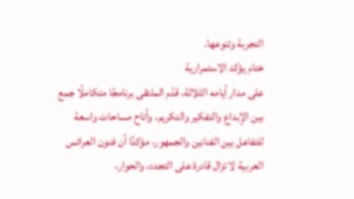التجربة وتنوعها.
ختام يؤكد الاستمرارية
على مدار أيامه الثلاثة، قدّم الملتقى برنامجًا متكاملًا جمع بين الإبداع والتفكير والتكريم، وأتاح مساحات واسعة للتفاعل بين الفنانين والجمهور، مؤكدًا أن فنون العرائس العربية لا تزال قادرة على التجدد، والحوار،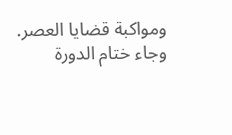ومواكبة قضايا العصر.
وجاء ختام الدورة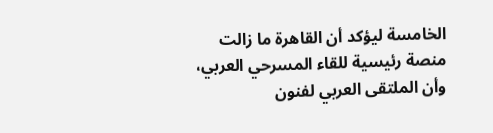الخامسة ليؤكد أن القاهرة ما زالت منصة رئيسية للقاء المسرحي العربي، وأن الملتقى العربي لفنون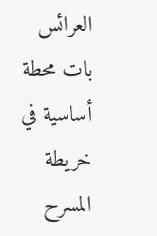العرائس بات محطة أساسية في خريطة المسرح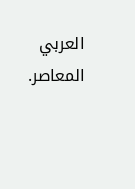العربي المعاصر.